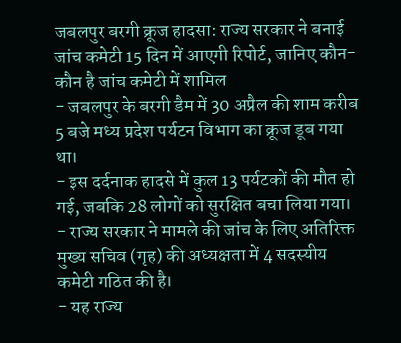जबलपुर बरगी क्रूज हादसा: राज्य सरकार ने बनाई जांच कमेटी 15 दिन में आएगी रिपोर्ट, जानिए कौन-कौन है जांच कमेटी में शामिल
- जबलपुर के बरगी डैम में 30 अप्रैल की शाम करीब 5 बजे मध्य प्रदेश पर्यटन विभाग का क्रूज डूब गया था।
- इस दर्दनाक हादसे में कुल 13 पर्यटकों की मौत हो गई, जबकि 28 लोगों को सुरक्षित बचा लिया गया।
- राज्य सरकार ने मामले की जांच के लिए अतिरिक्त मुख्य सचिव (गृह) की अध्यक्षता में 4 सदस्यीय कमेटी गठित की है।
- यह राज्य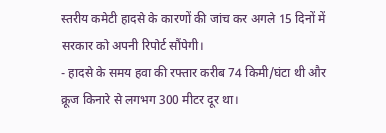स्तरीय कमेटी हादसे के कारणों की जांच कर अगले 15 दिनों में सरकार को अपनी रिपोर्ट सौंपेगी।
- हादसे के समय हवा की रफ्तार करीब 74 किमी/घंटा थी और क्रूज किनारे से लगभग 300 मीटर दूर था।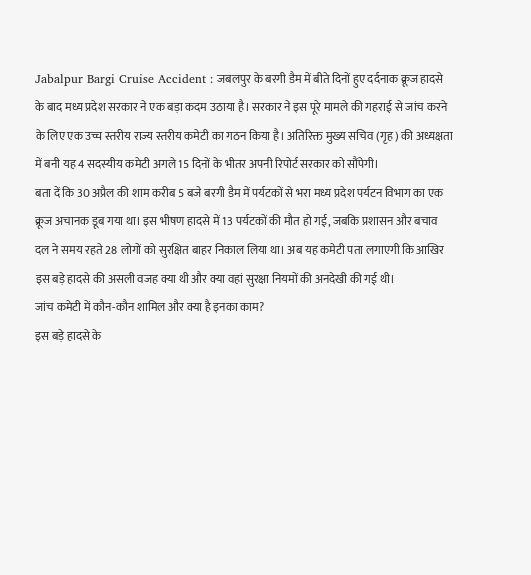Jabalpur Bargi Cruise Accident : जबलपुर के बरगी डैम में बीते दिनों हुए दर्दनाक क्रूज हादसे के बाद मध्य प्रदेश सरकार ने एक बड़ा कदम उठाया है। सरकार ने इस पूरे मामले की गहराई से जांच करने के लिए एक उच्च स्तरीय राज्य स्तरीय कमेटी का गठन किया है। अतिरिक्त मुख्य सचिव (गृह) की अध्यक्षता में बनी यह 4 सदस्यीय कमेटी अगले 15 दिनों के भीतर अपनी रिपोर्ट सरकार को सौंपेगी।
बता दें कि 30 अप्रैल की शाम करीब 5 बजे बरगी डैम में पर्यटकों से भरा मध्य प्रदेश पर्यटन विभाग का एक क्रूज अचानक डूब गया था। इस भीषण हादसे में 13 पर्यटकों की मौत हो गई, जबकि प्रशासन और बचाव दल ने समय रहते 28 लोगों को सुरक्षित बाहर निकाल लिया था। अब यह कमेटी पता लगाएगी कि आखिर इस बड़े हादसे की असली वजह क्या थी और क्या वहां सुरक्षा नियमों की अनदेखी की गई थी।
जांच कमेटी में कौन-कौन शामिल और क्या है इनका काम?
इस बड़े हादसे के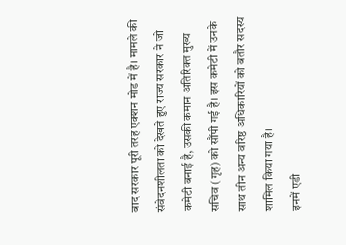बाद सरकार पूरी तरह एक्शन मोड में है। मामले की संवेदनशीलता को देखते हुए राज्य सरकार ने जो कमेटी बनाई है, उसकी कमान अतिरिक्त मुख्य सचिव (गृह) को सौंपी गई है। इस कमेटी में उनके साथ तीन अन्य वरिष्ठ अधिकारियों को बतौर सदस्य शामिल किया गया है।
इनमें एडी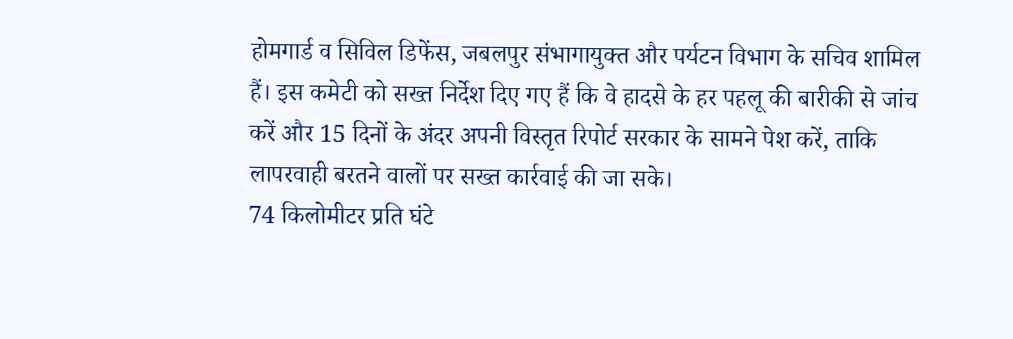होमगार्ड व सिविल डिफेंस, जबलपुर संभागायुक्त और पर्यटन विभाग के सचिव शामिल हैं। इस कमेटी को सख्त निर्देश दिए गए हैं कि वे हादसे के हर पहलू की बारीकी से जांच करें और 15 दिनों के अंदर अपनी विस्तृत रिपोर्ट सरकार के सामने पेश करें, ताकि लापरवाही बरतने वालों पर सख्त कार्रवाई की जा सके।
74 किलोमीटर प्रति घंटे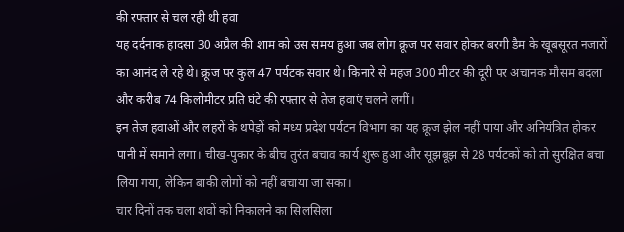की रफ्तार से चल रही थी हवा
यह दर्दनाक हादसा 30 अप्रैल की शाम को उस समय हुआ जब लोग क्रूज पर सवार होकर बरगी डैम के खूबसूरत नजारों का आनंद ले रहे थे। क्रूज पर कुल 47 पर्यटक सवार थे। किनारे से महज 300 मीटर की दूरी पर अचानक मौसम बदला और करीब 74 किलोमीटर प्रति घंटे की रफ्तार से तेज हवाएं चलने लगीं।
इन तेज हवाओं और लहरों के थपेड़ों को मध्य प्रदेश पर्यटन विभाग का यह क्रूज झेल नहीं पाया और अनियंत्रित होकर पानी में समाने लगा। चीख-पुकार के बीच तुरंत बचाव कार्य शुरू हुआ और सूझबूझ से 28 पर्यटकों को तो सुरक्षित बचा लिया गया, लेकिन बाकी लोगों को नहीं बचाया जा सका।
चार दिनों तक चला शवों को निकालने का सिलसिला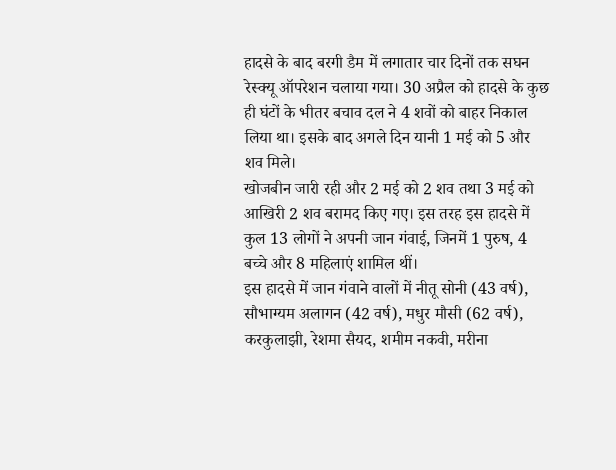हादसे के बाद बरगी डैम में लगातार चार दिनों तक सघन रेस्क्यू ऑपरेशन चलाया गया। 30 अप्रैल को हादसे के कुछ ही घंटों के भीतर बचाव दल ने 4 शवों को बाहर निकाल लिया था। इसके बाद अगले दिन यानी 1 मई को 5 और शव मिले।
खोजबीन जारी रही और 2 मई को 2 शव तथा 3 मई को आखिरी 2 शव बरामद किए गए। इस तरह इस हादसे में कुल 13 लोगों ने अपनी जान गंवाई, जिनमें 1 पुरुष, 4 बच्चे और 8 महिलाएं शामिल थीं।
इस हादसे में जान गंवाने वालों में नीतू सोनी (43 वर्ष), सौभाग्यम अलागन (42 वर्ष), मधुर मौसी (62 वर्ष), करकुलाझी, रेशमा सैयद, शमीम नकवी, मरीना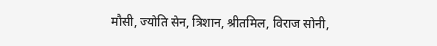मौसी, ज्योति सेन, त्रिशान, श्रीतमिल, विराज सोनी,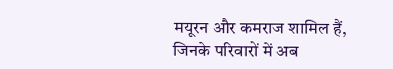मयूरन और कमराज शामिल हैं, जिनके परिवारों में अब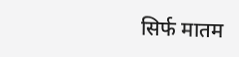सिर्फ मातम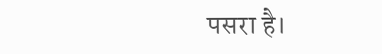पसरा है।